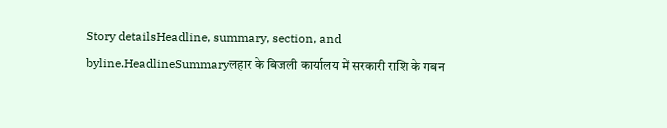Story detailsHeadline, summary, section, and byline.HeadlineSummaryलहार के बिजली कार्यालय में सरकारी राशि के गबन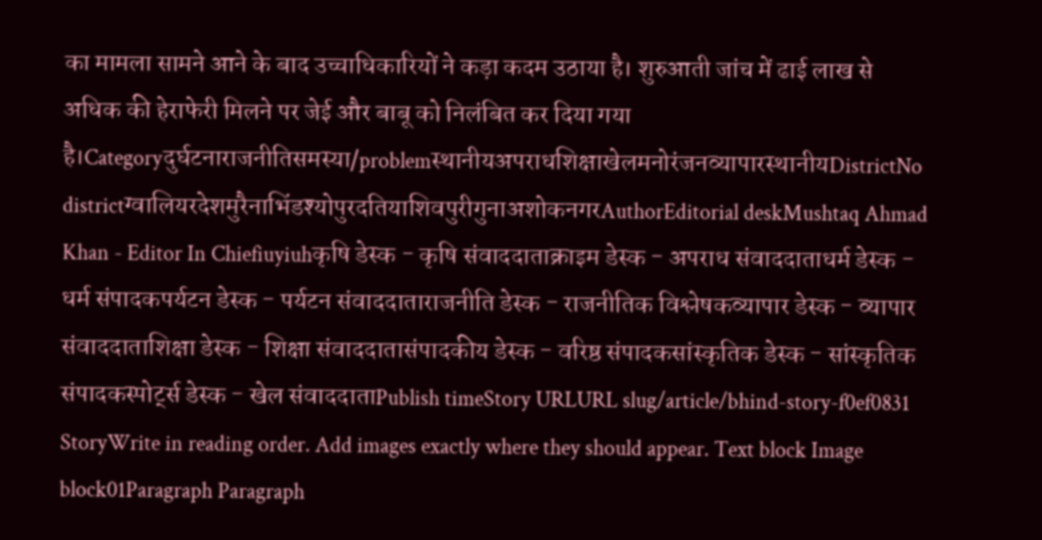का मामला सामने आने के बाद उच्चाधिकारियों ने कड़ा कदम उठाया है। शुरुआती जांच में ढाई लाख से अधिक की हेराफेरी मिलने पर जेई और बाबू को निलंबित कर दिया गया है।Categoryदुर्घटनाराजनीतिसमस्या/problemस्थानीयअपराधशिक्षाखेलमनोरंजनव्यापारस्थानीयDistrictNo districtग्वालियरदेशमुरैनाभिंडश्योपुरदतियाशिवपुरीगुनाअशोकनगरAuthorEditorial deskMushtaq Ahmad Khan - Editor In Chiefiuyiuhकृषि डेस्क - कृषि संवाददाताक्राइम डेस्क - अपराध संवाददाताधर्म डेस्क - धर्म संपादकपर्यटन डेस्क - पर्यटन संवाददाताराजनीति डेस्क - राजनीतिक विश्लेषकव्यापार डेस्क - व्यापार संवाददाताशिक्षा डेस्क - शिक्षा संवाददातासंपादकीय डेस्क - वरिष्ठ संपादकसांस्कृतिक डेस्क - सांस्कृतिक संपादकस्पोर्ट्स डेस्क - खेल संवाददाताPublish timeStory URLURL slug/article/bhind-story-f0ef0831
StoryWrite in reading order. Add images exactly where they should appear. Text block Image block01Paragraph Paragraph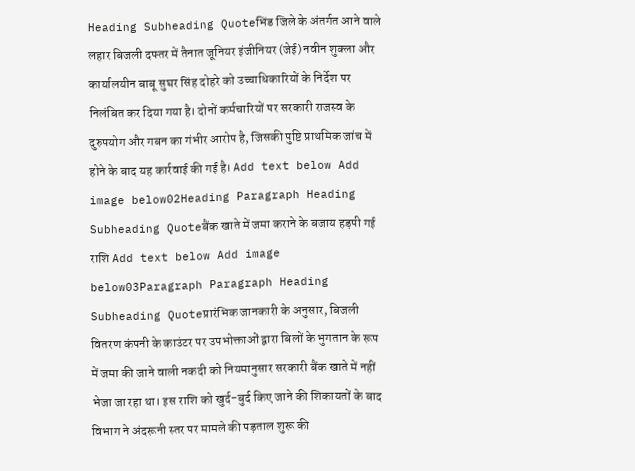Heading Subheading Quoteभिंड जिले के अंतर्गत आने वाले लहार बिजली दफ्तर में तैनात जूनियर इंजीनियर (जेई) नवीन शुक्ला और कार्यालयीन बाबू सुघर सिंह दोहरे को उच्चाधिकारियों के निर्देश पर निलंबित कर दिया गया है। दोनों कर्मचारियों पर सरकारी राजस्व के दुरुपयोग और गबन का गंभीर आरोप है, जिसकी पुष्टि प्राथमिक जांच में होने के बाद यह कार्रवाई की गई है। Add text below Add image below02Heading Paragraph Heading Subheading Quoteबैंक खाते में जमा कराने के बजाय हड़पी गई राशि Add text below Add image below03Paragraph Paragraph Heading Subheading Quoteप्रारंभिक जानकारी के अनुसार, बिजली वितरण कंपनी के काउंटर पर उपभोक्ताओं द्वारा बिलों के भुगतान के रूप में जमा की जाने वाली नकदी को नियमानुसार सरकारी बैंक खाते में नहीं भेजा जा रहा था। इस राशि को खुर्द-बुर्द किए जाने की शिकायतों के बाद विभाग ने अंदरूनी स्तर पर मामले की पड़ताल शुरू की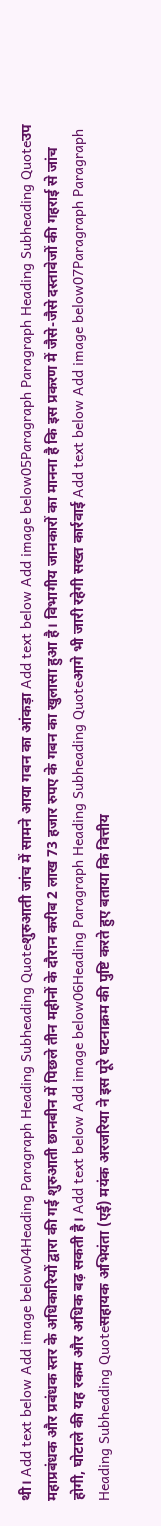थी। Add text below Add image below04Heading Paragraph Heading Subheading Quoteशुरुआती जांच में सामने आया गबन का आंकड़ा Add text below Add image below05Paragraph Paragraph Heading Subheading Quoteउप महाप्रबंधक और प्रबंधक स्तर के अधिकारियों द्वारा की गई शुरुआती छानबीन में पिछले तीन महीनों के दौरान करीब 2 लाख 73 हजार रुपए के गबन का खुलासा हुआ है। विभागीय जानकारों का मानना है कि इस प्रकरण में जैसे-जैसे दस्तावेजों की गहराई से जांच होगी, घोटाले की यह रकम और अधिक बढ़ सकती है। Add text below Add image below06Heading Paragraph Heading Subheading Quoteआगे भी जारी रहेगी सख्त कार्रवाई Add text below Add image below07Paragraph Paragraph Heading Subheading Quoteसहायक अभियंता (एई) मयंक अरजरिया ने इस पूरे घटनाक्रम की पुष्टि करते हुए बताया कि वित्तीय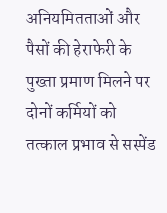अनियमितताओं और पैसों की हेराफेरी के पुख्ता प्रमाण मिलने पर दोनों कर्मियों को तत्काल प्रभाव से सस्पेंड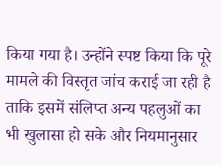किया गया है। उन्होंने स्पष्ट किया कि पूरे मामले की विस्तृत जांच कराई जा रही है ताकि इसमें संलिप्त अन्य पहलुओं का भी खुलासा हो सके और नियमानुसार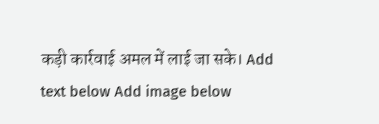कड़ी कार्रवाई अमल में लाई जा सके। Add text below Add image below